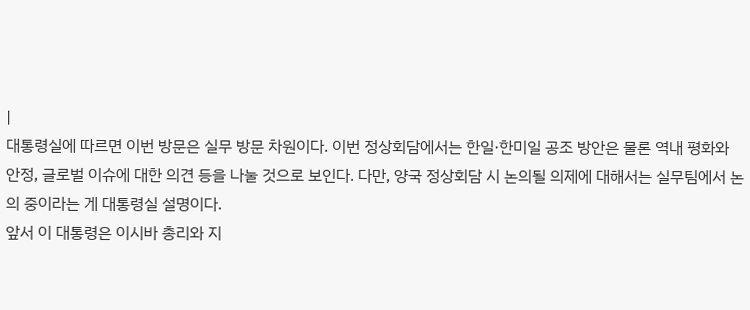|
대통령실에 따르면 이번 방문은 실무 방문 차원이다. 이번 정상회담에서는 한일·한미일 공조 방안은 물론 역내 평화와 안정, 글로벌 이슈에 대한 의견 등을 나눌 것으로 보인다. 다만, 양국 정상회담 시 논의될 의제에 대해서는 실무팀에서 논의 중이라는 게 대통령실 설명이다.
앞서 이 대통령은 이시바 총리와 지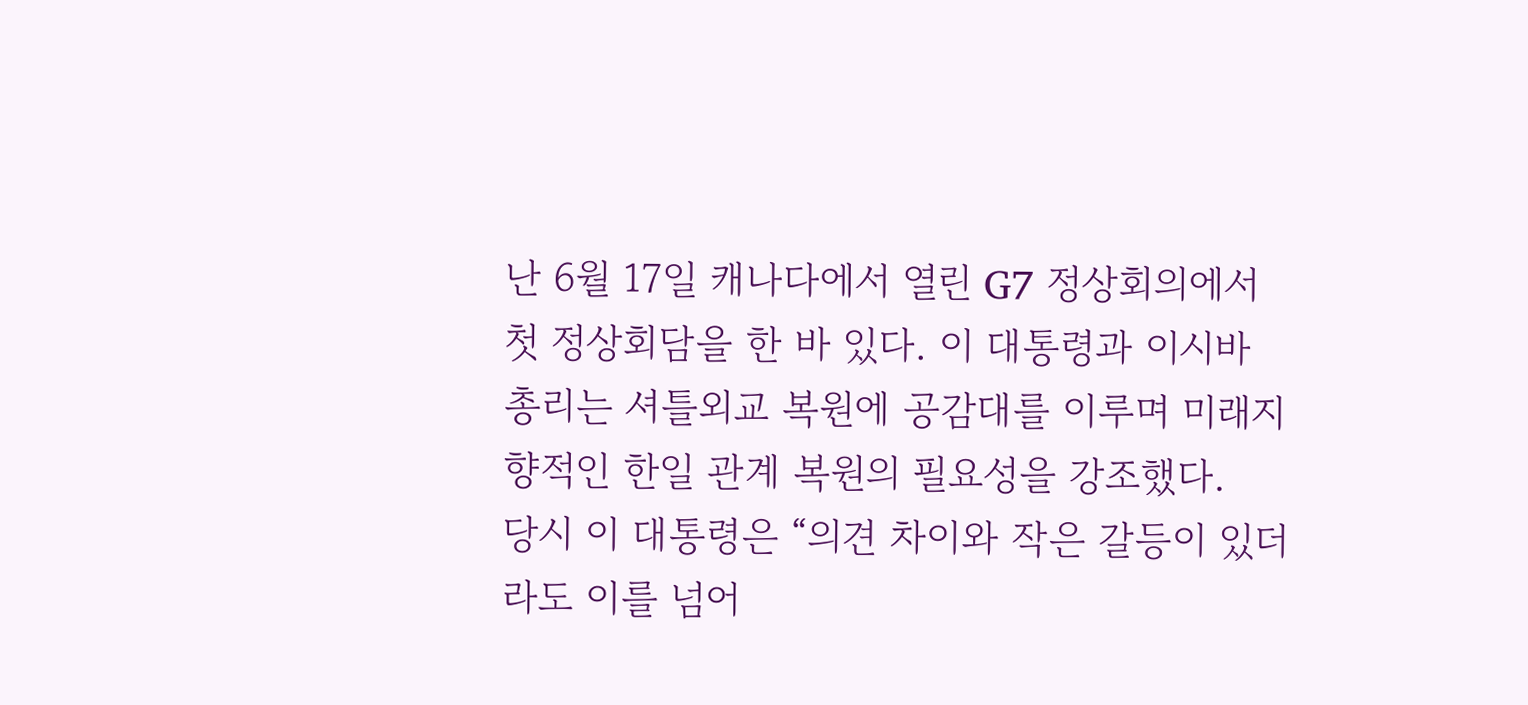난 6월 17일 캐나다에서 열린 G7 정상회의에서 첫 정상회담을 한 바 있다. 이 대통령과 이시바 총리는 셔틀외교 복원에 공감대를 이루며 미래지향적인 한일 관계 복원의 필요성을 강조했다.
당시 이 대통령은 “의견 차이와 작은 갈등이 있더라도 이를 넘어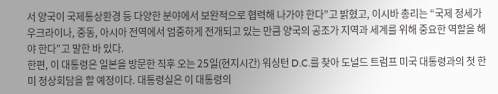서 양국이 국제통상환경 등 다양한 분야에서 보완적으로 협력해 나가야 한다”고 밝혔고, 이시바 총리는 “국제 정세가 우크라이나, 중동, 아시아 전역에서 엄중하게 전개되고 있는 만큼 양국의 공조가 지역과 세계를 위해 중요한 역할을 해야 한다”고 말한 바 있다.
한편, 이 대통령은 일본을 방문한 직후 오는 25일(현지시간) 워싱턴 D.C.를 찾아 도널드 트럼프 미국 대통령과의 첫 한미 정상회담을 할 예정이다. 대통령실은 이 대통령의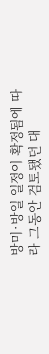방미·방일 일정이 확정됨에 따라 그동안 검토됐던 대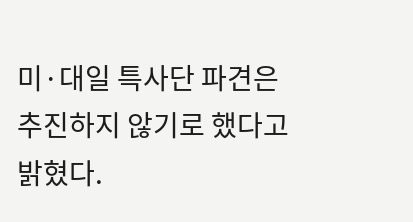미·대일 특사단 파견은 추진하지 않기로 했다고 밝혔다.